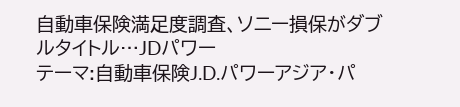自動車保険満足度調査、ソニー損保がダブルタイトル…JDパワー
テーマ:自動車保険J.D.パワーアジア・パ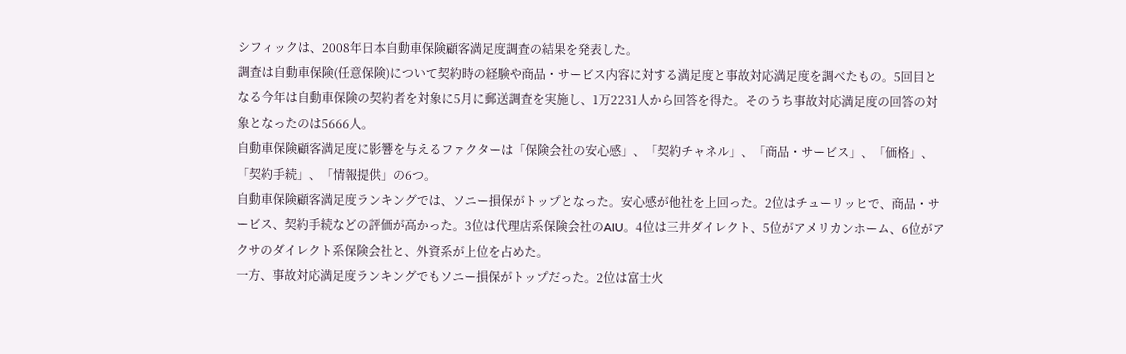シフィックは、2008年日本自動車保険顧客満足度調査の結果を発表した。
調査は自動車保険(任意保険)について契約時の経験や商品・サービス内容に対する満足度と事故対応満足度を調べたもの。5回目となる今年は自動車保険の契約者を対象に5月に郵送調査を実施し、1万2231人から回答を得た。そのうち事故対応満足度の回答の対象となったのは5666人。
自動車保険顧客満足度に影響を与えるファクターは「保険会社の安心感」、「契約チャネル」、「商品・サービス」、「価格」、「契約手続」、「情報提供」の6つ。
自動車保険顧客満足度ランキングでは、ソニー損保がトップとなった。安心感が他社を上回った。2位はチューリッヒで、商品・サービス、契約手続などの評価が高かった。3位は代理店系保険会社のAIU。4位は三井ダイレクト、5位がアメリカンホーム、6位がアクサのダイレクト系保険会社と、外資系が上位を占めた。
一方、事故対応満足度ランキングでもソニー損保がトップだった。2位は富士火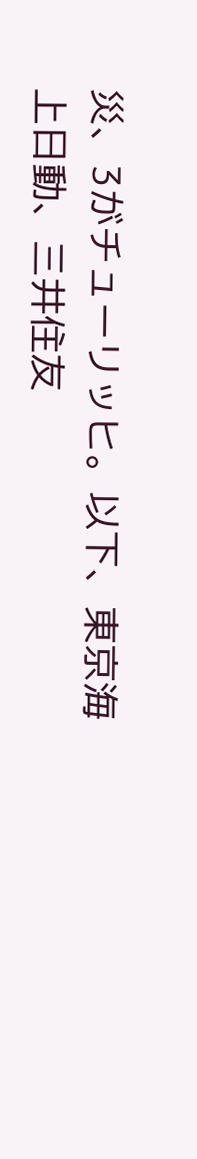災、3がチューリッヒ。以下、東京海上日動、三井住友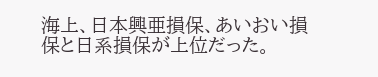海上、日本興亜損保、あいおい損保と日系損保が上位だった。